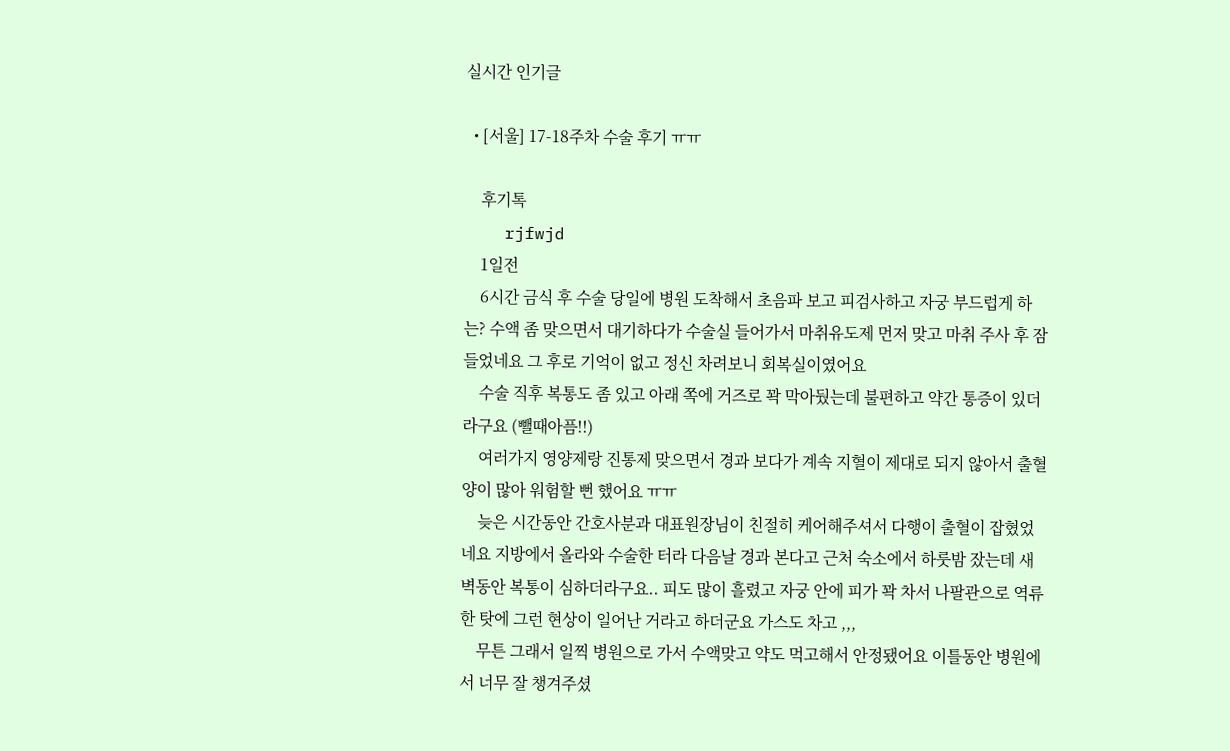실시간 인기글

  • [서울] 17-18주차 수술 후기 ㅠㅠ

    후기톡
    rjfwjd
    1일전
    6시간 금식 후 수술 당일에 병원 도착해서 초음파 보고 피검사하고 자궁 부드럽게 하는? 수액 좀 맞으면서 대기하다가 수술실 들어가서 마취유도제 먼저 맞고 마취 주사 후 잠들었네요 그 후로 기억이 없고 정신 차려보니 회복실이였어요
    수술 직후 복통도 좀 있고 아래 쪽에 거즈로 꽉 막아뒀는데 불편하고 약간 통증이 있더라구요 (뺄때아픔!!)
    여러가지 영양제랑 진통제 맞으면서 경과 보다가 계속 지혈이 제대로 되지 않아서 출혈 양이 많아 워험할 뻔 했어요 ㅠㅠ
    늦은 시간동안 간호사분과 대표원장님이 친절히 케어해주셔서 다행이 출혈이 잡혔었네요 지방에서 올라와 수술한 터라 다음날 경과 본다고 근처 숙소에서 하룻밤 잤는데 새벽동안 복통이 심하더라구요.. 피도 많이 흘렸고 자궁 안에 피가 꽉 차서 나팔관으로 역류한 탓에 그런 현상이 일어난 거라고 하더군요 가스도 차고 ,,,
    무튼 그래서 일찍 병원으로 가서 수액맞고 약도 먹고해서 안정됐어요 이틀동안 병원에서 너무 잘 챙겨주셨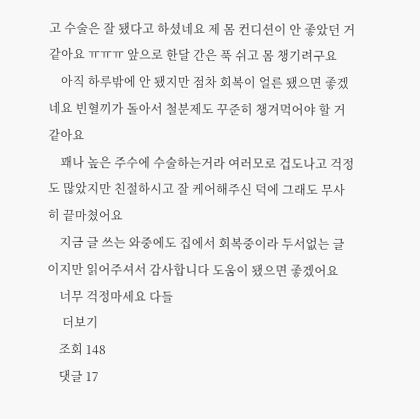고 수술은 잘 됐다고 하셨네요 제 몸 컨디션이 안 좋았던 거 같아요 ㅠㅠㅠ 앞으로 한달 간은 푹 쉬고 몸 챙기려구요
    아직 하루밖에 안 됐지만 점차 회복이 얼른 됐으면 좋겠네요 빈혈끼가 돌아서 철분제도 꾸준히 챙겨먹어야 할 거 같아요
    꽤나 높은 주수에 수술하는거라 여러모로 겁도나고 걱정도 많았지만 친절하시고 잘 케어해주신 덕에 그래도 무사히 끝마쳤어요
    지금 글 쓰는 와중에도 집에서 회복중이라 두서없는 글이지만 읽어주셔서 감사합니다 도움이 됐으면 좋겠어요
    너무 걱정마세요 다들
     더보기
    조회 148
    댓글 17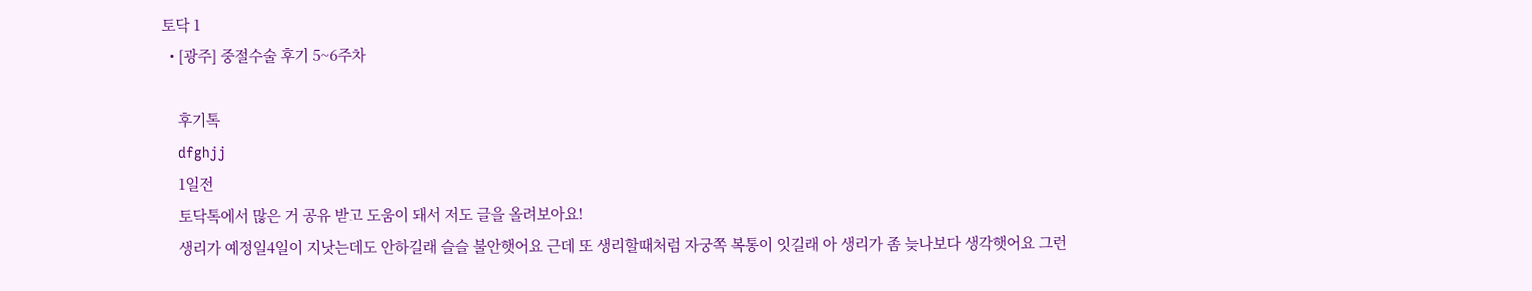토닥 1
  • [광주] 중절수술 후기 5~6주차

    후기톡
    dfghjj
    1일전
    토닥톡에서 많은 거 공유 받고 도움이 돼서 저도 글을 올려보아요!
    생리가 예정일4일이 지낫는데도 안하길래 슬슬 불안햇어요 근데 또 생리할때처럼 자궁쪽 복통이 잇길래 아 생리가 좀 늦나보다 생각햇어요 그런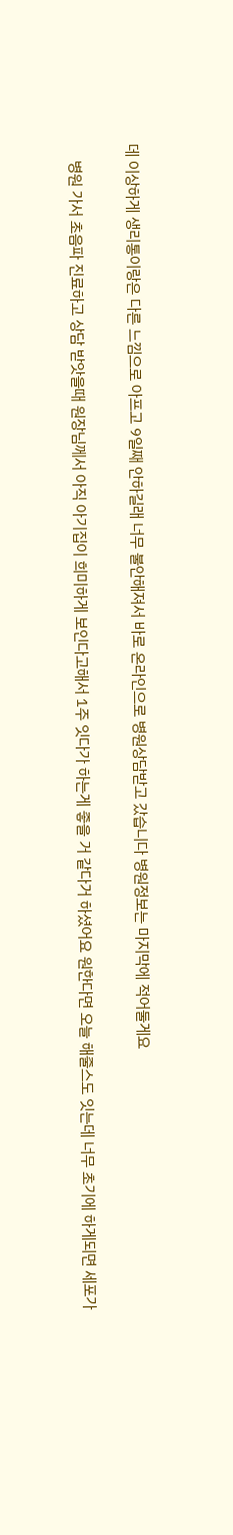데 이상하게 생리통이랑은 다른 느낌으로 아프고 9일째 안하길래 너무 불안해져서 바로 온라인으로 병원상담받고 갔습니다 병원정보는 마지막에 적어둘게요

    병원 가서 초음파 진료하고 상담 받앗을때 원장님께서 아직 아기집이 희미하게 보인다고해서 1주 잇다가 하는게 좋을 거 같다거 하셨어요 원한다면 오늘 해줄스도 잇는데 너무 초기에 하게되면 세포가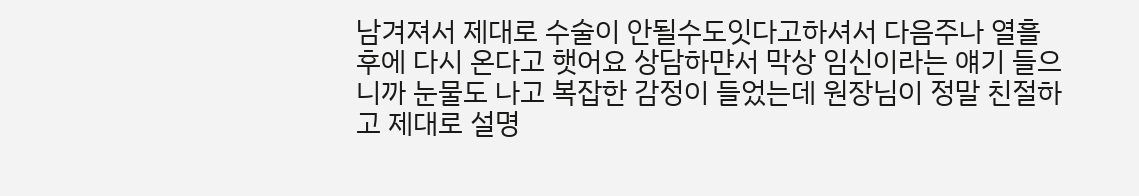남겨져서 제대로 수술이 안될수도잇다고하셔서 다음주나 열흘 후에 다시 온다고 햇어요 상담하먄서 막상 임신이라는 얘기 들으니까 눈물도 나고 복잡한 감정이 들었는데 원장님이 정말 친절하고 제대로 설명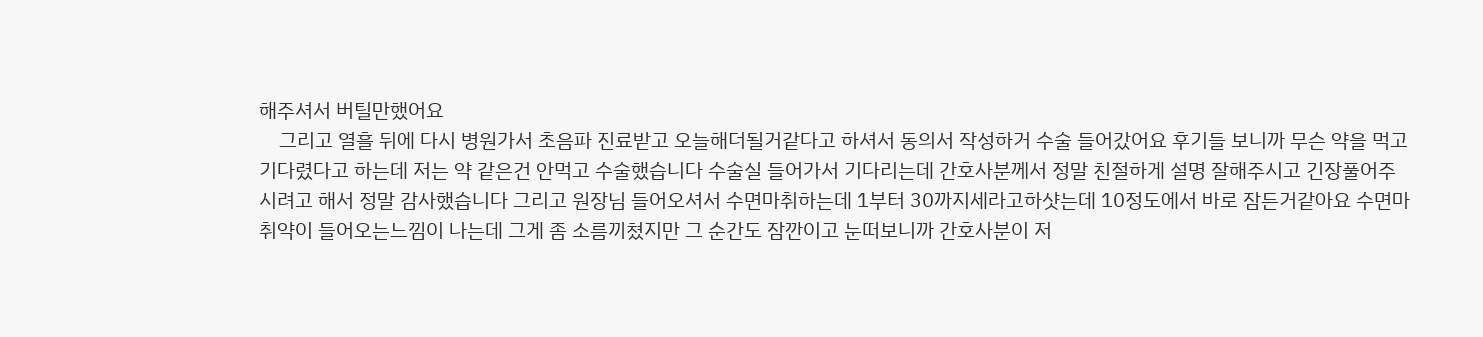해주셔서 버틸만했어요
    그리고 열흘 뒤에 다시 병원가서 초음파 진료받고 오늘해더될거같다고 하셔서 동의서 작성하거 수술 들어갔어요 후기들 보니까 무슨 약을 먹고 기다렸다고 하는데 저는 약 같은건 안먹고 수술했습니다 수술실 들어가서 기다리는데 간호사분께서 정말 친절하게 설명 잘해주시고 긴장풀어주시려고 해서 정말 감사했습니다 그리고 원장님 들어오셔서 수면마취하는데 1부터 30까지세라고하샷는데 10정도에서 바로 잠든거같아요 수면마취약이 들어오는느낌이 나는데 그게 좀 소름끼쳤지만 그 순간도 잠깐이고 눈떠보니까 간호사분이 저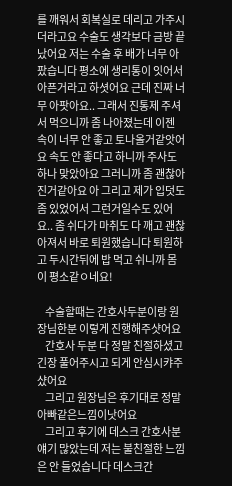를 깨워서 회복실로 데리고 가주시더라고요 수술도 생각보다 금방 끝났어요 저는 수술 후 배가 너무 아팠습니다 평소에 생리통이 잇어서 아픈거라고 하셧어요 근데 진짜 너무 아팟아요.. 그래서 진통제 주셔서 먹으니까 좀 나아졌는데 이젠 속이 너무 안 좋고 토나올거같앗어요 속도 안 좋다고 하니까 주사도 하나 맞았아요 그러니까 좀 괜찮아진거같아요 아 그리고 제가 입덧도 좀 있었어서 그런거일수도 있어요.. 좀 쉬다가 마취도 다 깨고 괜찮아져서 바로 퇴원했습니다 퇴원하고 두시간뒤에 밥 먹고 쉬니까 몸이 평소같ㅇ네요!

    수술할때는 간호사두분이랑 원장님한분 이렇게 진행해주샷어요
    간호사 두분 다 정말 친절하셨고 긴장 풀어주시고 되게 안심시캬주샸어요
    그리고 원장님은 후기대로 정말 아빠같은느낌이낫어요
    그리고 후기에 데스크 간호사분 얘기 많았는데 저는 불친절한 느낌은 안 들었습니다 데스크간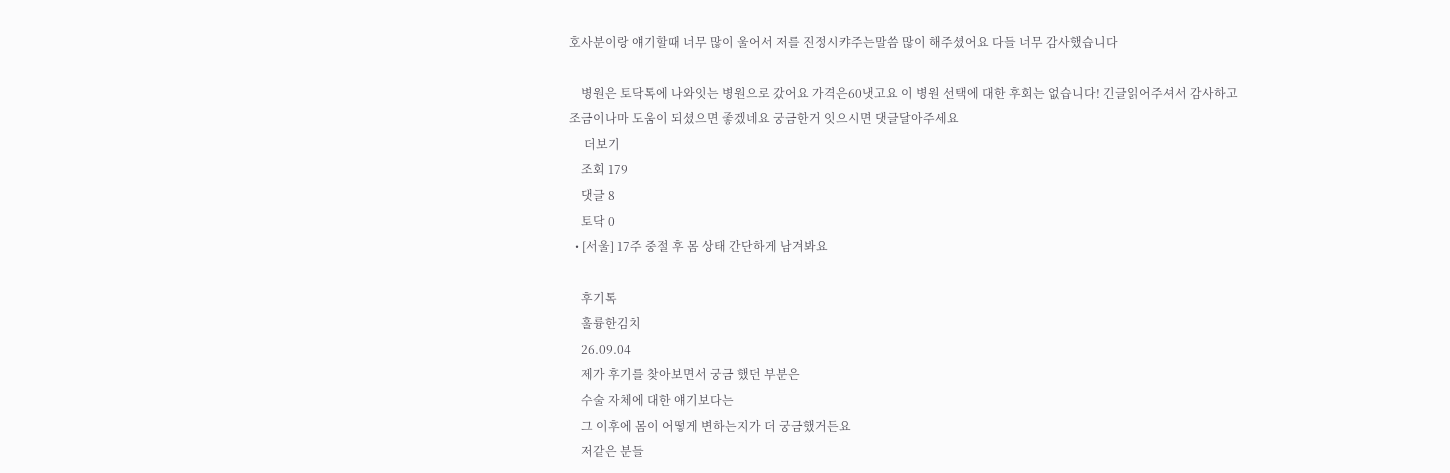호사분이랑 얘기할때 너무 많이 울어서 저를 진정시캬주는말씀 많이 해주셨어요 다들 너무 감사했습니다

    병원은 토닥톡에 나와잇는 병원으로 갔어요 가격은60냇고요 이 병원 선택에 대한 후회는 없습니다! 긴글읽어주셔서 감사하고 조금이나마 도움이 되셨으면 좋겠네요 궁금한거 잇으시면 댓글달아주세요
     더보기
    조회 179
    댓글 8
    토닥 0
  • [서울] 17주 중절 후 몸 상태 간단하게 남겨봐요

    후기톡
    훌륭한김치
    26.09.04
    제가 후기를 찾아보면서 궁금 했던 부분은
    수술 자체에 대한 얘기보다는
    그 이후에 몸이 어떻게 변하는지가 더 궁금했거든요
    저같은 분들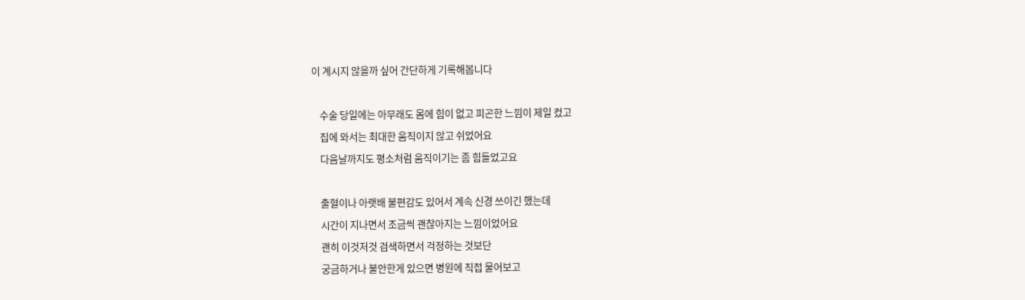이 계시지 않을까 싶어 간단하게 기록해봅니다

    수술 당일에는 아무래도 몸에 힘이 없고 피곤한 느낌이 제일 컸고
    집에 와서는 최대한 움직이지 않고 쉬었어요
    다음날까지도 평소처럼 움직이기는 좀 힘들었고요

    출혈이나 아랫배 불편감도 있어서 계속 신경 쓰이긴 했는데
    시간이 지나면서 조금씩 괜찮아지는 느낌이었어요
    괜히 이것저것 검색하면서 걱정하는 것보단
    궁금하거나 불안한게 있으면 병원에 직접 물어보고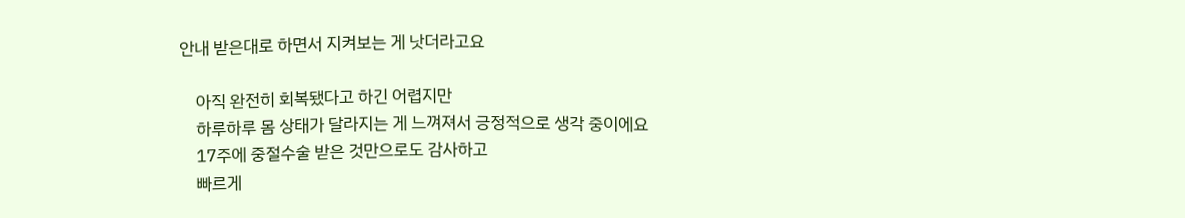안내 받은대로 하면서 지켜보는 게 낫더라고요

    아직 완전히 회복됐다고 하긴 어렵지만
    하루하루 몸 상태가 달라지는 게 느껴져서 긍정적으로 생각 중이에요
    17주에 중절수술 받은 것만으로도 감사하고
    빠르게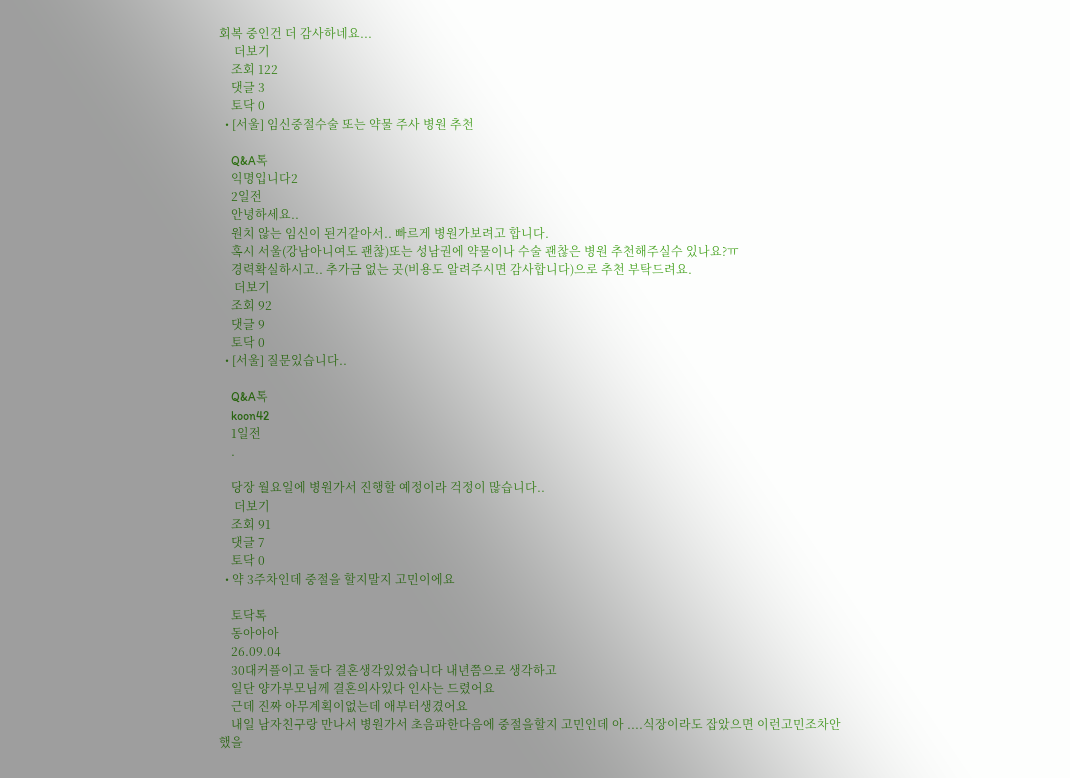회복 중인건 더 감사하네요...
     더보기
    조회 122
    댓글 3
    토닥 0
  • [서울] 임신중절수술 또는 약물 주사 병원 추천

    Q&A톡
    익명입니다2
    2일전
    안녕하세요..
    원치 않는 임신이 된거같아서.. 빠르게 병원가보려고 합니다.
    혹시 서울(강남아니여도 괜찮)또는 성남권에 약물이나 수술 괜찮은 병원 추천해주실수 있나요?ㅠ
    경력확실하시고.. 추가금 없는 곳(비용도 알려주시면 감사합니다)으로 추천 부탁드려요.
     더보기
    조회 92
    댓글 9
    토닥 0
  • [서울] 질문있습니다..

    Q&A톡
    koon42
    1일전
    .

    당장 월요일에 병원가서 진행할 예정이라 걱정이 많습니다..
     더보기
    조회 91
    댓글 7
    토닥 0
  • 약 3주차인데 중절을 할지말지 고민이에요

    토닥톡
    동아아아
    26.09.04
    30대커플이고 둘다 결혼생각있었습니다 내년쯤으로 생각하고
    일단 양가부모님께 결혼의사있다 인사는 드렸어요
    근데 진짜 아무계획이없는데 애부터생겼어요
    내일 남자친구랑 만나서 병원가서 초음파한다음에 중절을할지 고민인데 아 ....식장이라도 잡았으면 이런고민조차안했을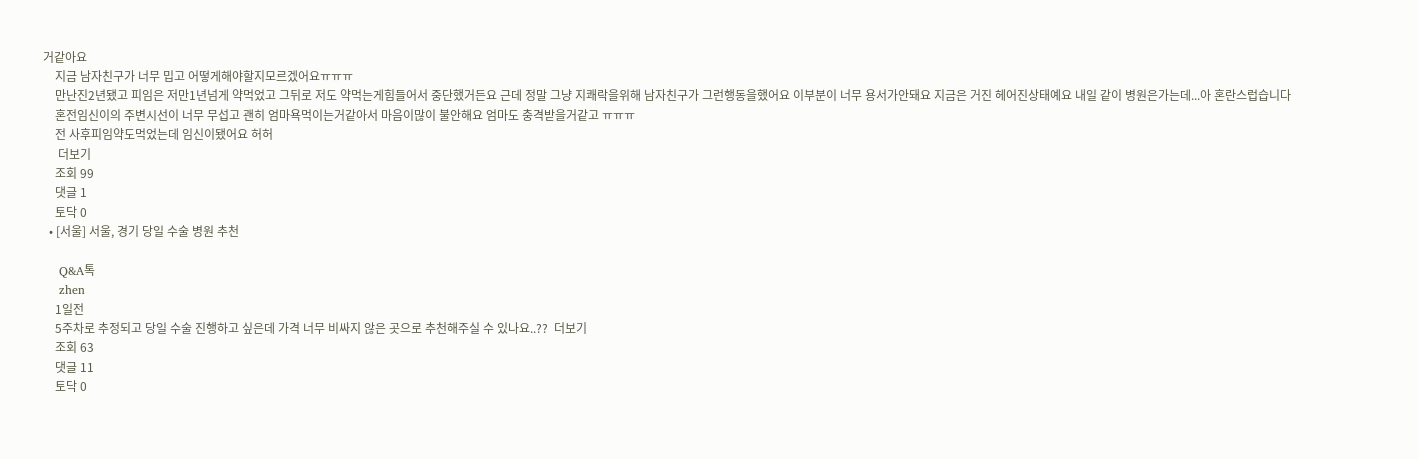거같아요
    지금 남자친구가 너무 밉고 어떻게해야할지모르겠어요ㅠㅠㅠ
    만난진2년됐고 피임은 저만1년넘게 약먹었고 그뒤로 저도 약먹는게힘들어서 중단했거든요 근데 정말 그냥 지쾌락을위해 남자친구가 그런행동을했어요 이부분이 너무 용서가안돼요 지금은 거진 헤어진상태예요 내일 같이 병원은가는데...아 혼란스럽습니다
    혼전임신이의 주변시선이 너무 무섭고 괜히 엄마욕먹이는거같아서 마음이많이 불안해요 엄마도 충격받을거같고 ㅠㅠㅠ
    전 사후피임약도먹었는데 임신이됐어요 허허
     더보기
    조회 99
    댓글 1
    토닥 0
  • [서울] 서울, 경기 당일 수술 병원 추천

    Q&A톡
    zhen
    1일전
    5주차로 추정되고 당일 수술 진행하고 싶은데 가격 너무 비싸지 않은 곳으로 추천해주실 수 있나요..??  더보기
    조회 63
    댓글 11
    토닥 0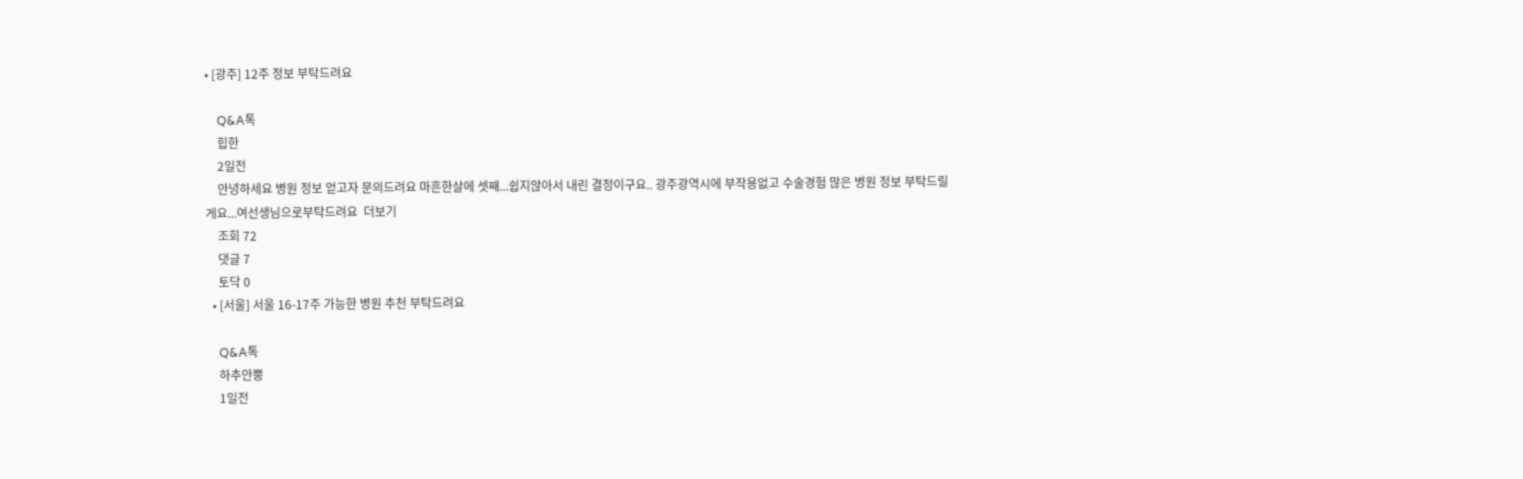• [광주] 12주 정보 부탁드려요

    Q&A톡
    힙한
    2일전
    안녕하세요 병원 정보 얻고자 문의드려요 마흔한살에 셋째...쉽지않아서 내린 결정이구요.. 광주광역시에 부작용없고 수술경험 많은 병원 정보 부탁드릴게요...여선생님으로부탁드려요  더보기
    조회 72
    댓글 7
    토닥 0
  • [서울] 서울 16-17주 가능한 병원 추천 부탁드려요

    Q&A톡
    하추안뿡
    1일전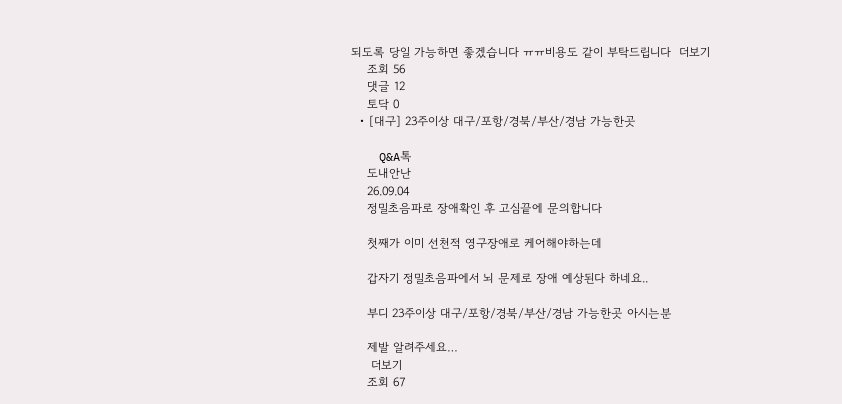되도록 당일 가능하면 좋겠습니다 ㅠㅠ비용도 같이 부탁드립니다  더보기
    조회 56
    댓글 12
    토닥 0
  • [대구] 23주이상 대구/포항/경북/부산/경남 가능한곳

    Q&A톡
    도내안난
    26.09.04
    정밀초음파로 장애확인 후 고심끝에 문의합니다

    첫째가 이미 선천적 영구장애로 케어해야하는데

    갑자기 정밀초음파에서 뇌 문제로 장애 예상된다 하네요..

    부디 23주이상 대구/포항/경북/부산/경남 가능한곳 아시는분

    제발 알려주세요…
     더보기
    조회 67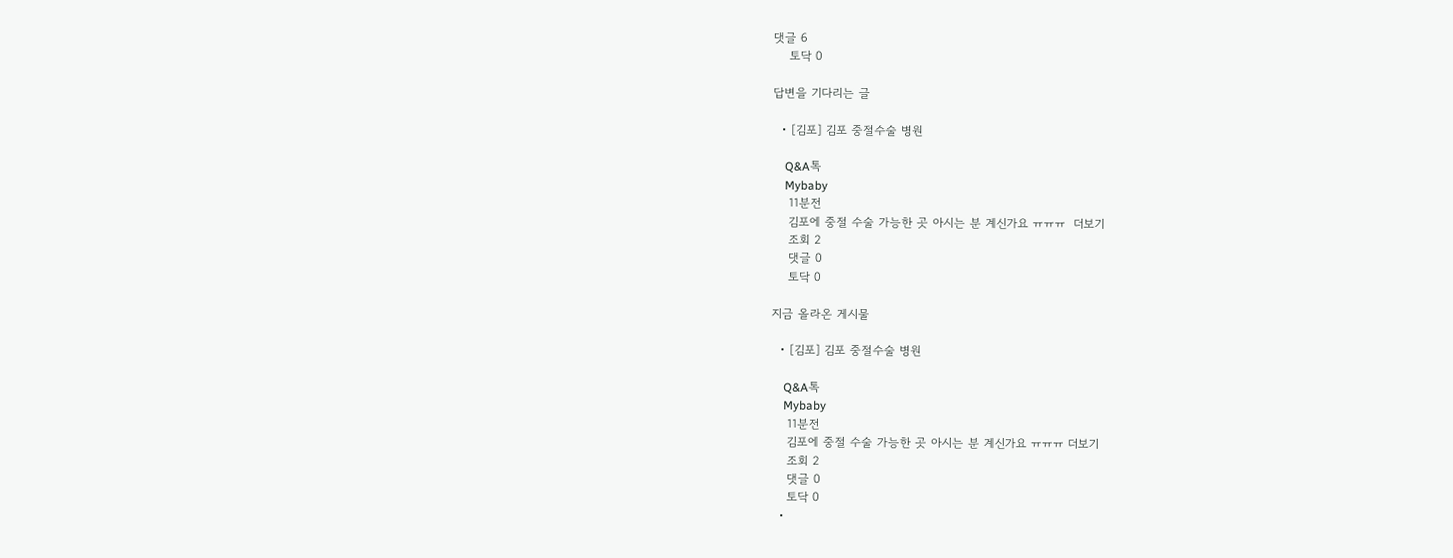댓글 6
    토닥 0

답변을 기다리는 글

  • [김포] 김포 중절수술 병원

    Q&A톡
    Mybaby
    11분전
    김포에 중절 수술 가능한 곳 아시는 분 계신가요 ㅠㅠㅠ  더보기
    조회 2
    댓글 0
    토닥 0

지금 올라온 게시물

  • [김포] 김포 중절수술 병원

    Q&A톡
    Mybaby
    11분전
    김포에 중절 수술 가능한 곳 아시는 분 계신가요 ㅠㅠㅠ 더보기
    조회 2
    댓글 0
    토닥 0
  •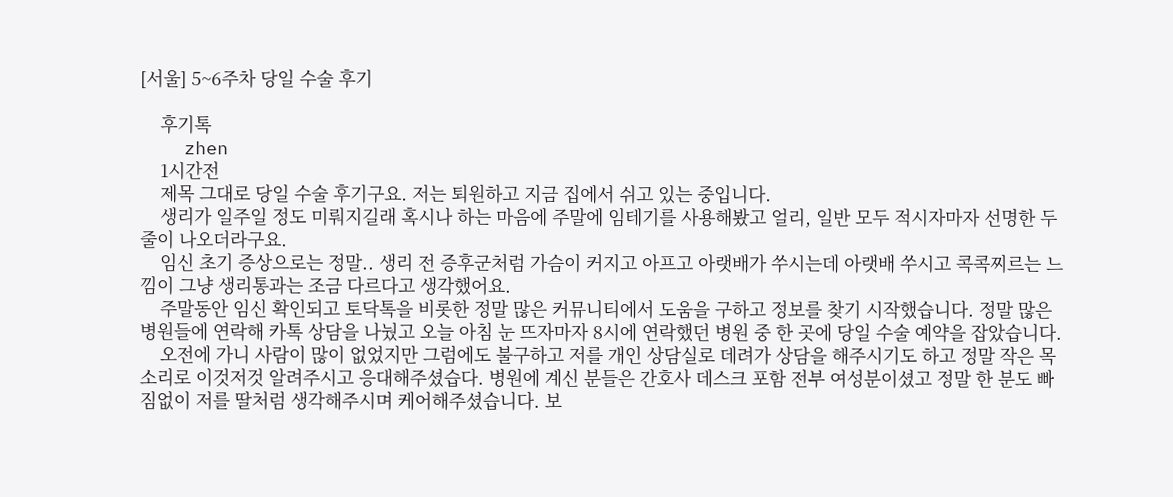[서울] 5~6주차 당일 수술 후기

    후기톡
    zhen
    1시간전
    제목 그대로 당일 수술 후기구요. 저는 퇴원하고 지금 집에서 쉬고 있는 중입니다.
    생리가 일주일 정도 미뤄지길래 혹시나 하는 마음에 주말에 임테기를 사용해봤고 얼리, 일반 모두 적시자마자 선명한 두 줄이 나오더라구요.
    임신 초기 증상으로는 정말.. 생리 전 증후군처럼 가슴이 커지고 아프고 아랫배가 쑤시는데 아랫배 쑤시고 콕콕찌르는 느낌이 그냥 생리통과는 조금 다르다고 생각했어요.
    주말동안 임신 확인되고 토닥톡을 비롯한 정말 많은 커뮤니티에서 도움을 구하고 정보를 찾기 시작했습니다. 정말 많은 병원들에 연락해 카톡 상담을 나눴고 오늘 아침 눈 뜨자마자 8시에 연락했던 병원 중 한 곳에 당일 수술 예약을 잡았습니다.
    오전에 가니 사람이 많이 없었지만 그럼에도 불구하고 저를 개인 상담실로 데려가 상담을 해주시기도 하고 정말 작은 목소리로 이것저것 알려주시고 응대해주셨습다. 병원에 계신 분들은 간호사 데스크 포함 전부 여성분이셨고 정말 한 분도 빠짐없이 저를 딸처럼 생각해주시며 케어해주셨습니다. 보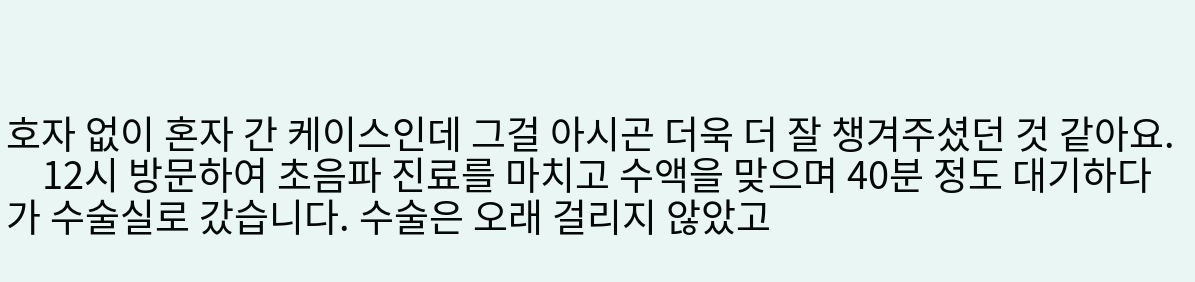호자 없이 혼자 간 케이스인데 그걸 아시곤 더욱 더 잘 챙겨주셨던 것 같아요.
    12시 방문하여 초음파 진료를 마치고 수액을 맞으며 40분 정도 대기하다가 수술실로 갔습니다. 수술은 오래 걸리지 않았고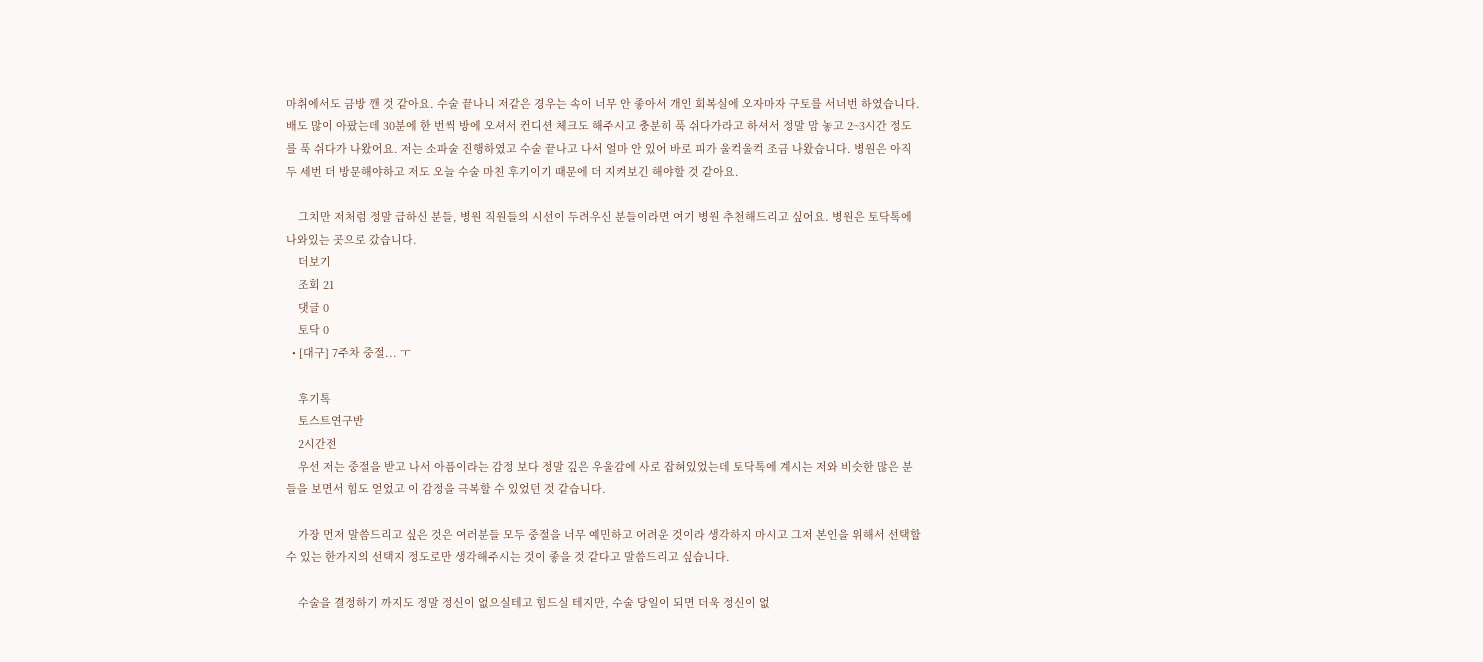마취에서도 금방 깬 것 같아요. 수술 끝나니 저같은 경우는 속이 너무 안 좋아서 개인 회복실에 오자마자 구토를 서너번 하였습니다. 배도 많이 아팠는데 30분에 한 번씩 방에 오셔서 컨디션 체크도 해주시고 충분히 푹 쉬다가라고 하셔서 정말 맘 놓고 2~3시간 정도를 푹 쉬다가 나왔어요. 저는 소파술 진행하였고 수술 끝나고 나서 얼마 안 있어 바로 피가 울컥울컥 조금 나왔습니다. 병원은 아직 두 세번 더 방문해야하고 저도 오늘 수술 마친 후기이기 때문에 더 지켜보긴 해야할 것 같아요.

    그치만 저처럼 정말 급하신 분들, 병원 직원들의 시선이 두려우신 분들이라면 여기 병원 추천해드리고 싶어요. 병원은 토닥톡에 나와있는 곳으로 갔습니다.
    더보기
    조회 21
    댓글 0
    토닥 0
  • [대구] 7주차 중절... ㅜ

    후기톡
    토스트연구반
    2시간전
    우선 저는 중절을 받고 나서 아픔이라는 감정 보다 정말 깊은 우울감에 사로 잡혀있었는데 토닥톡에 계시는 저와 비슷한 많은 분들을 보면서 힘도 얻었고 이 감정을 극복할 수 있었던 것 같습니다.

    가장 먼저 말씀드리고 싶은 것은 여러분들 모두 중절을 너무 예민하고 어려운 것이라 생각하지 마시고 그저 본인을 위해서 선택할 수 있는 한가지의 선택지 정도로만 생각해주시는 것이 좋을 것 같다고 말씀드리고 싶습니다.

    수술을 결정하기 까지도 정말 정신이 없으실테고 힘드실 테지만, 수술 당일이 되면 더욱 정신이 없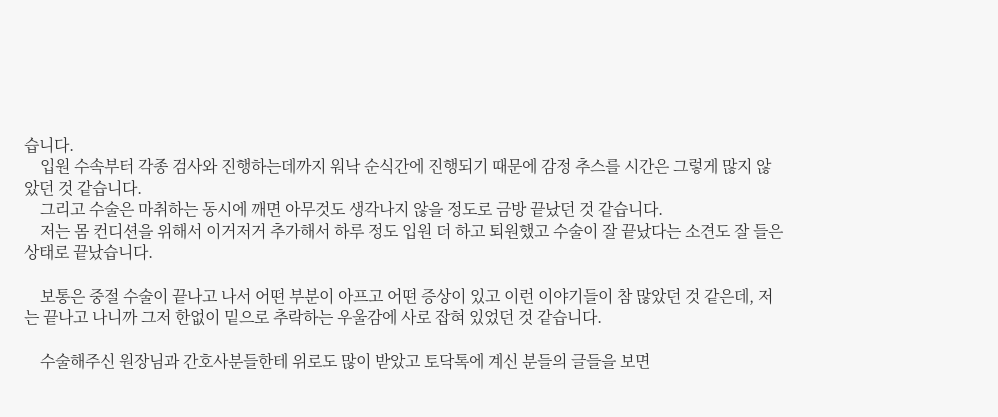습니다.
    입원 수속부터 각종 검사와 진행하는데까지 워낙 순식간에 진행되기 때문에 감정 추스를 시간은 그렇게 많지 않았던 것 같습니다.
    그리고 수술은 마취하는 동시에 깨면 아무것도 생각나지 않을 정도로 금방 끝났던 것 같습니다.
    저는 몸 컨디션을 위해서 이거저거 추가해서 하루 정도 입원 더 하고 퇴원했고 수술이 잘 끝났다는 소견도 잘 들은 상태로 끝났습니다.

    보통은 중절 수술이 끝나고 나서 어떤 부분이 아프고 어떤 증상이 있고 이런 이야기들이 참 많았던 것 같은데, 저는 끝나고 나니까 그저 한없이 밑으로 추락하는 우울감에 사로 잡혀 있었던 것 같습니다.

    수술해주신 원장님과 간호사분들한테 위로도 많이 받았고 토닥톡에 계신 분들의 글들을 보면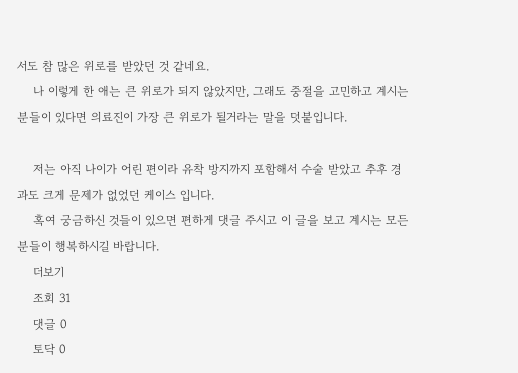서도 참 많은 위로를 받았던 것 같네요.
    나 이렇게 한 애는 큰 위로가 되지 않았지만, 그래도 중절을 고민하고 계시는 분들이 있다면 의료진이 가장 큰 위로가 될거라는 말을 덧붙입니다.

    저는 아직 나이가 어린 편이라 유착 방지까지 포함해서 수술 받았고 추후 경과도 크게 문제가 없었던 케이스 입니다.
    혹여 궁금하신 것들이 있으면 편하게 댓글 주시고 이 글을 보고 계시는 모든 분들이 행복하시길 바랍니다.
    더보기
    조회 31
    댓글 0
    토닥 0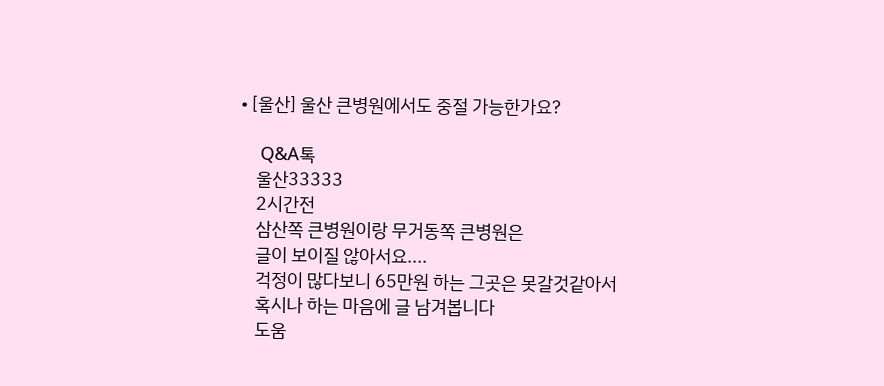• [울산] 울산 큰병원에서도 중절 가능한가요?

    Q&A톡
    울산33333
    2시간전
    삼산쪽 큰병원이랑 무거동쪽 큰병원은
    글이 보이질 않아서요....
    걱정이 많다보니 65만원 하는 그곳은 못갈것같아서
    혹시나 하는 마음에 글 남겨봅니다
    도움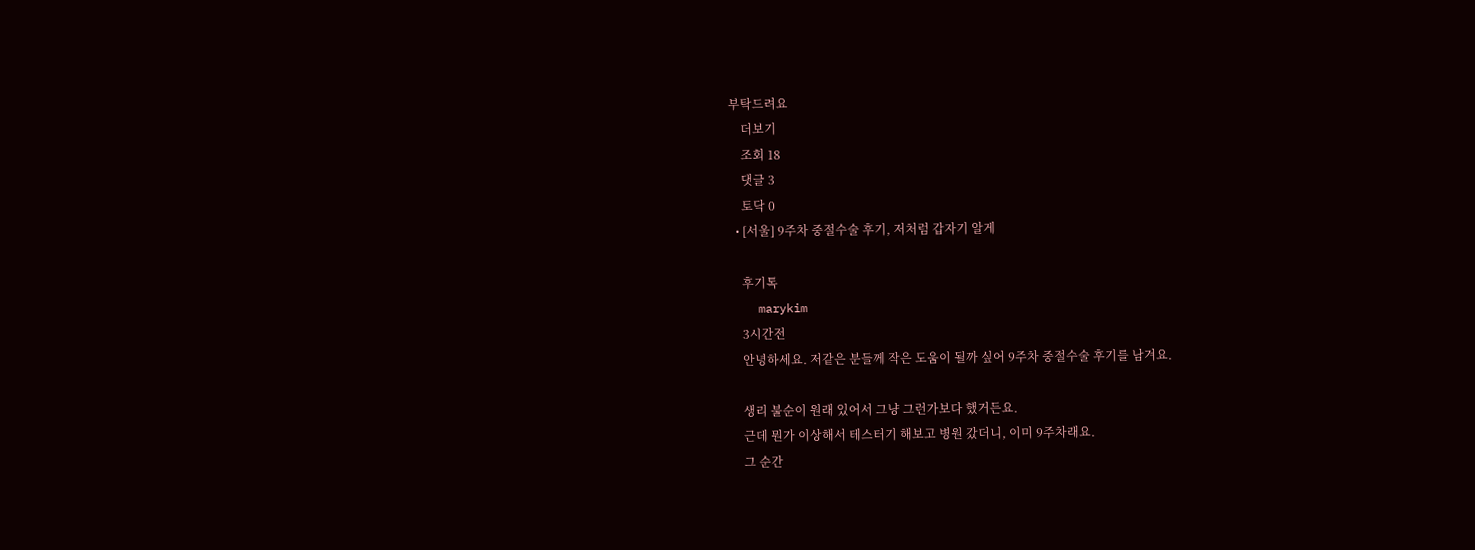부탁드려요
    더보기
    조회 18
    댓글 3
    토닥 0
  • [서울] 9주차 중절수술 후기, 저처럼 갑자기 알게

    후기톡
    marykim
    3시간전
    안녕하세요. 저같은 분들께 작은 도움이 될까 싶어 9주차 중절수술 후기를 남겨요.

    생리 불순이 원래 있어서 그냥 그런가보다 했거든요.
    근데 뭔가 이상해서 테스터기 해보고 병원 갔더니, 이미 9주차래요.
    그 순간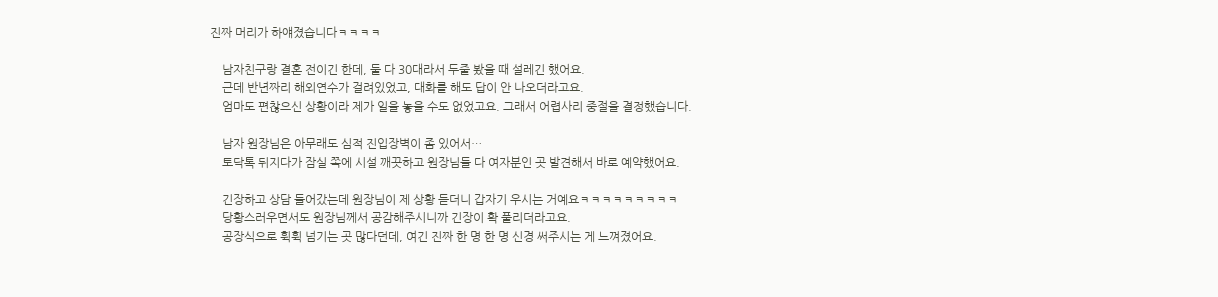진짜 머리가 하얘졌습니다ㅋㅋㅋㅋ

    남자친구랑 결혼 전이긴 한데, 둘 다 30대라서 두줄 봤을 때 설레긴 했어요.
    근데 반년짜리 해외연수가 걸려있었고, 대화를 해도 답이 안 나오더라고요.
    엄마도 편찮으신 상황이라 제가 일을 놓을 수도 없었고요. 그래서 어렵사리 중절을 결정했습니다.

    남자 원장님은 아무래도 심적 진입장벽이 좀 있어서…
    토닥톡 뒤지다가 잠실 쪽에 시설 깨끗하고 원장님들 다 여자분인 곳 발견해서 바로 예약했어요.

    긴장하고 상담 들어갔는데 원장님이 제 상황 듣더니 갑자기 우시는 거예요ㅋㅋㅋㅋㅋㅋㅋㅋㅋ
    당황스러우면서도 원장님께서 공감해주시니까 긴장이 확 풀리더라고요.
    공장식으로 휙휙 넘기는 곳 많다던데, 여긴 진짜 한 명 한 명 신경 써주시는 게 느껴졌어요.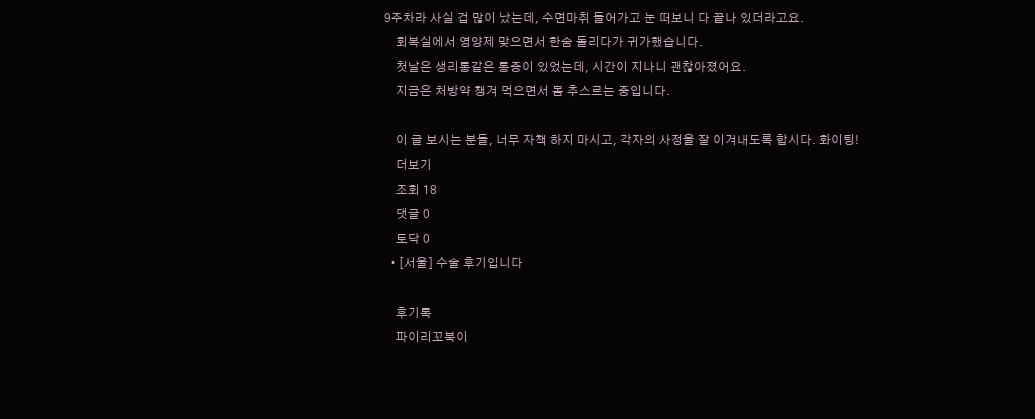9주차라 사실 겁 많이 났는데, 수면마취 들어가고 눈 떠보니 다 끝나 있더라고요.
    회복실에서 영양제 맞으면서 한숨 돌리다가 귀가했습니다.
    첫날은 생리통같은 통증이 있었는데, 시간이 지나니 괜찮아졌어요.
    지금은 처방약 챙겨 먹으면서 몸 추스르는 중입니다.

    이 글 보시는 분들, 너무 자책 하지 마시고, 각자의 사정을 잘 이겨내도록 합시다. 화이팅!
    더보기
    조회 18
    댓글 0
    토닥 0
  • [서울] 수술 후기입니다

    후기톡
    파이리꼬북이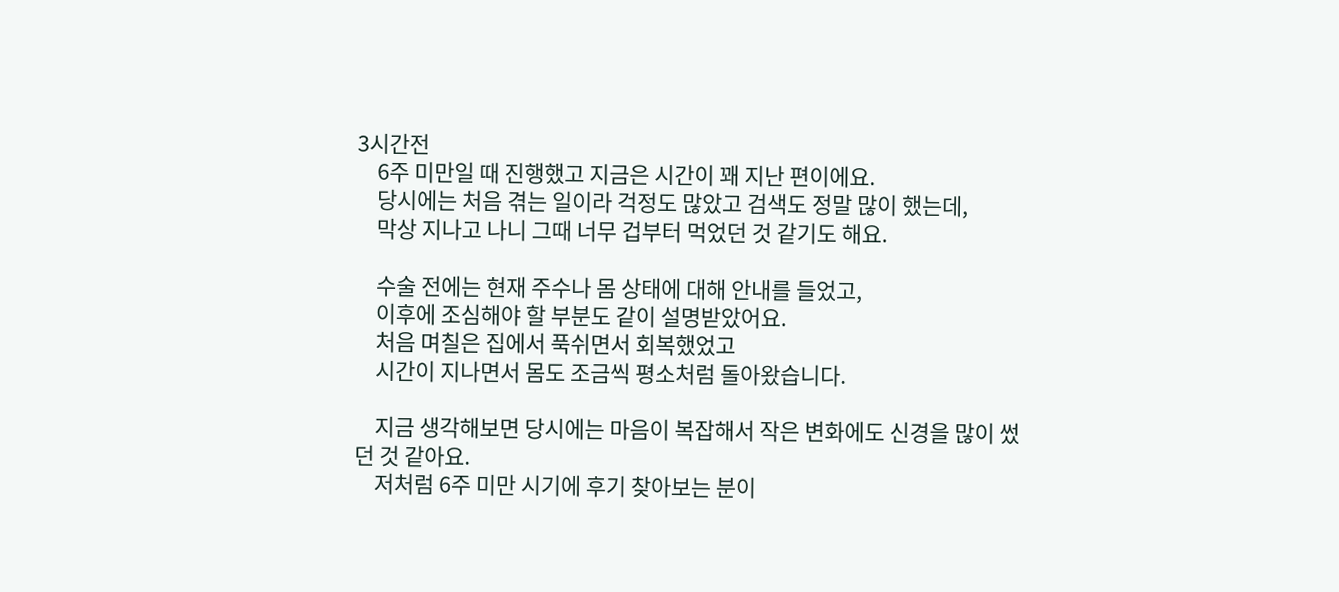3시간전
    6주 미만일 때 진행했고 지금은 시간이 꽤 지난 편이에요.
    당시에는 처음 겪는 일이라 걱정도 많았고 검색도 정말 많이 했는데,
    막상 지나고 나니 그때 너무 겁부터 먹었던 것 같기도 해요.

    수술 전에는 현재 주수나 몸 상태에 대해 안내를 들었고,
    이후에 조심해야 할 부분도 같이 설명받았어요.
    처음 며칠은 집에서 푹쉬면서 회복했었고
    시간이 지나면서 몸도 조금씩 평소처럼 돌아왔습니다.

    지금 생각해보면 당시에는 마음이 복잡해서 작은 변화에도 신경을 많이 썼던 것 같아요.
    저처럼 6주 미만 시기에 후기 찾아보는 분이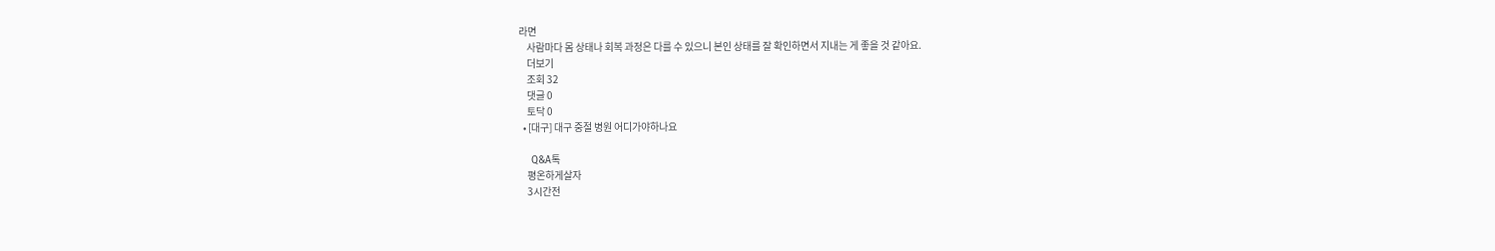라면
    사람마다 몸 상태나 회복 과정은 다를 수 있으니 본인 상태를 잘 확인하면서 지내는 게 좋을 것 같아요.
    더보기
    조회 32
    댓글 0
    토닥 0
  • [대구] 대구 중절 병원 어디가야하나요

    Q&A톡
    평온하게살자
    3시간전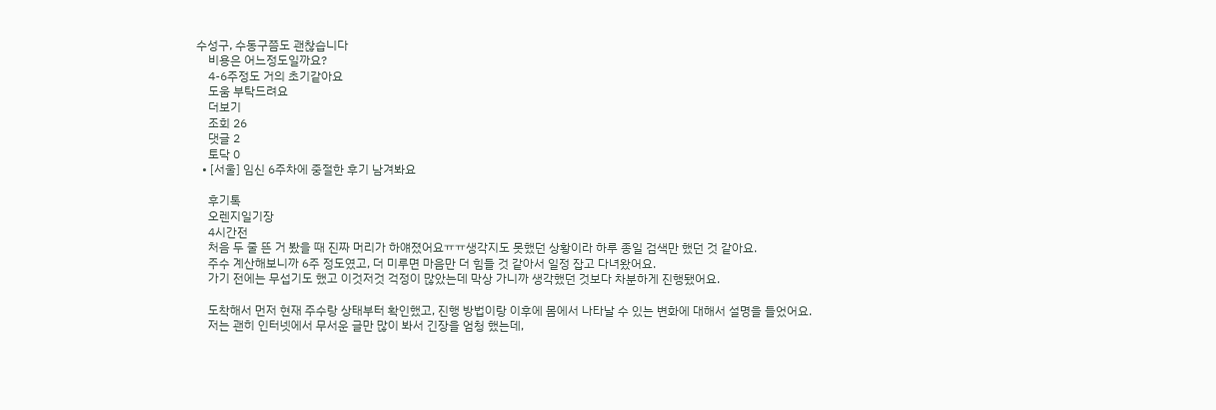수성구, 수동구쯤도 괜찮습니다
    비용은 어느정도일까요?
    4-6주정도 거의 초기같아요
    도움 부탁드려요
    더보기
    조회 26
    댓글 2
    토닥 0
  • [서울] 임신 6주차에 중절한 후기 남겨봐요

    후기톡
    오렌지일기장
    4시간전
    처음 두 줄 뜬 거 봤을 때 진짜 머리가 하얘졌어요ㅠㅠ생각지도 못했던 상황이라 하루 종일 검색만 했던 것 같아요.
    주수 계산해보니까 6주 정도였고, 더 미루면 마음만 더 힘들 것 같아서 일정 잡고 다녀왔어요.
    가기 전에는 무섭기도 했고 이것저것 걱정이 많았는데 막상 가니까 생각했던 것보다 차분하게 진행됐어요.

    도착해서 먼저 현재 주수랑 상태부터 확인했고, 진행 방법이랑 이후에 몸에서 나타날 수 있는 변화에 대해서 설명을 들었어요.
    저는 괜히 인터넷에서 무서운 글만 많이 봐서 긴장을 엄청 했는데,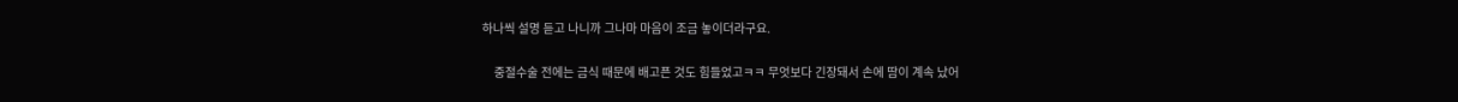하나씩 설명 듣고 나니까 그나마 마음이 조금 놓이더라구요.

    중절수술 전에는 금식 때문에 배고픈 것도 힘들었고ㅋㅋ 무엇보다 긴장돼서 손에 땀이 계속 났어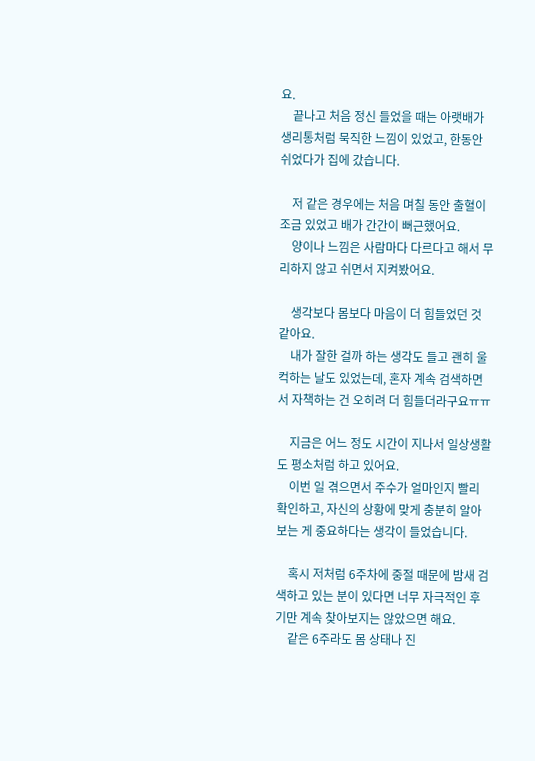요.
    끝나고 처음 정신 들었을 때는 아랫배가 생리통처럼 묵직한 느낌이 있었고, 한동안 쉬었다가 집에 갔습니다.

    저 같은 경우에는 처음 며칠 동안 출혈이 조금 있었고 배가 간간이 뻐근했어요.
    양이나 느낌은 사람마다 다르다고 해서 무리하지 않고 쉬면서 지켜봤어요.

    생각보다 몸보다 마음이 더 힘들었던 것 같아요.
    내가 잘한 걸까 하는 생각도 들고 괜히 울컥하는 날도 있었는데, 혼자 계속 검색하면서 자책하는 건 오히려 더 힘들더라구요ㅠㅠ

    지금은 어느 정도 시간이 지나서 일상생활도 평소처럼 하고 있어요.
    이번 일 겪으면서 주수가 얼마인지 빨리 확인하고, 자신의 상황에 맞게 충분히 알아보는 게 중요하다는 생각이 들었습니다.

    혹시 저처럼 6주차에 중절 때문에 밤새 검색하고 있는 분이 있다면 너무 자극적인 후기만 계속 찾아보지는 않았으면 해요.
    같은 6주라도 몸 상태나 진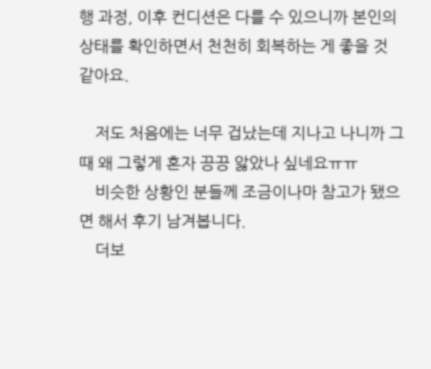행 과정, 이후 컨디션은 다를 수 있으니까 본인의 상태를 확인하면서 천천히 회복하는 게 좋을 것 같아요.

    저도 처음에는 너무 겁났는데 지나고 나니까 그때 왜 그렇게 혼자 끙끙 앓았나 싶네요ㅠㅠ
    비슷한 상황인 분들께 조금이나마 참고가 됐으면 해서 후기 남겨봅니다.
    더보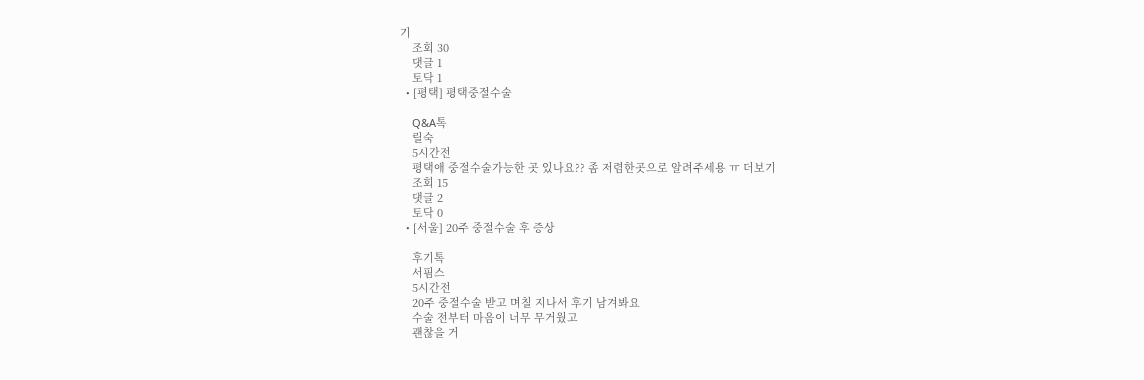기
    조회 30
    댓글 1
    토닥 1
  • [평택] 평택중절수술

    Q&A톡
    릴숙
    5시간전
    평택애 중절수술가능한 곳 있나요?? 좀 저렴한곳으로 알려주세용 ㅠ 더보기
    조회 15
    댓글 2
    토닥 0
  • [서울] 20주 중절수술 후 증상

    후기톡
    서핌스
    5시간전
    20주 중절수술 받고 며칠 지나서 후기 남겨봐요
    수술 전부터 마음이 너무 무거웠고
    괜찮을 거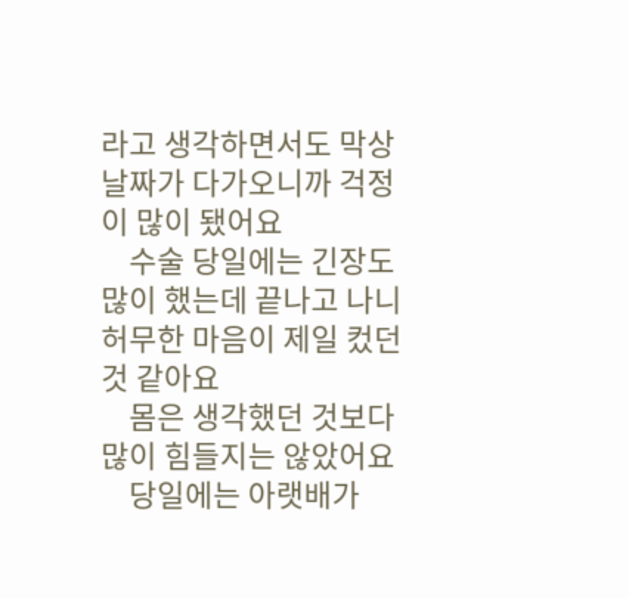라고 생각하면서도 막상 날짜가 다가오니까 걱정이 많이 됐어요
    수술 당일에는 긴장도 많이 했는데 끝나고 나니 허무한 마음이 제일 컸던 것 같아요
    몸은 생각했던 것보다 많이 힘들지는 않았어요
    당일에는 아랫배가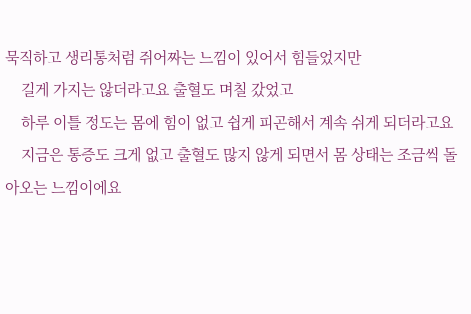묵직하고 생리통처럼 쥐어짜는 느낌이 있어서 힘들었지만
    길게 가지는 않더라고요 출혈도 며칠 갔었고
    하루 이틀 정도는 몸에 힘이 없고 쉽게 피곤해서 계속 쉬게 되더라고요
    지금은 통증도 크게 없고 출혈도 많지 않게 되면서 몸 상태는 조금씩 돌아오는 느낌이에요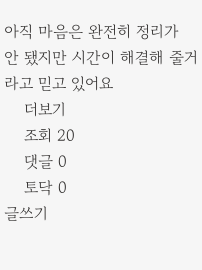아직 마음은 완전히 정리가 안 됐지만 시간이 해결해 줄거라고 믿고 있어요
    더보기
    조회 20
    댓글 0
    토닥 0
글쓰기